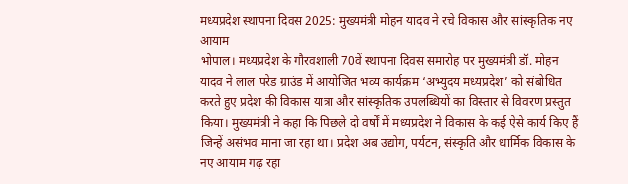मध्यप्रदेश स्थापना दिवस 2025: मुख्यमंत्री मोहन यादव ने रचे विकास और सांस्कृतिक नए आयाम
भोपाल। मध्यप्रदेश के गौरवशाली 70वें स्थापना दिवस समारोह पर मुख्यमंत्री डॉ. मोहन यादव ने लाल परेड ग्राउंड में आयोजित भव्य कार्यक्रम ‘अभ्युदय मध्यप्रदेश’ को संबोधित करते हुए प्रदेश की विकास यात्रा और सांस्कृतिक उपलब्धियों का विस्तार से विवरण प्रस्तुत किया। मुख्यमंत्री ने कहा कि पिछले दो वर्षों में मध्यप्रदेश ने विकास के कई ऐसे कार्य किए हैं जिन्हें असंभव माना जा रहा था। प्रदेश अब उद्योग, पर्यटन, संस्कृति और धार्मिक विकास के नए आयाम गढ़ रहा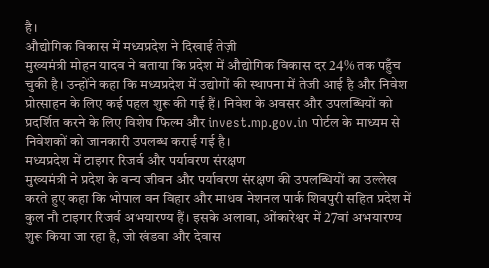है।
औद्योगिक विकास में मध्यप्रदेश ने दिखाई तेज़ी
मुख्यमंत्री मोहन यादव ने बताया कि प्रदेश में औद्योगिक विकास दर 24% तक पहुँच चुकी है। उन्होंने कहा कि मध्यप्रदेश में उद्योगों की स्थापना में तेजी आई है और निवेश प्रोत्साहन के लिए कई पहल शुरू की गई हैं। निवेश के अवसर और उपलब्धियों को प्रदर्शित करने के लिए विशेष फिल्म और invest.mp.gov.in पोर्टल के माध्यम से निवेशकों को जानकारी उपलब्ध कराई गई है।
मध्यप्रदेश में टाइगर रिजर्व और पर्यावरण संरक्षण
मुख्यमंत्री ने प्रदेश के वन्य जीवन और पर्यावरण संरक्षण की उपलब्धियों का उल्लेख करते हुए कहा कि भोपाल वन विहार और माधव नेशनल पार्क शिवपुरी सहित प्रदेश में कुल नौ टाइगर रिजर्व अभयारण्य हैं। इसके अलावा, ओंकारेश्वर में 27वां अभयारण्य शुरू किया जा रहा है, जो खंडवा और देवास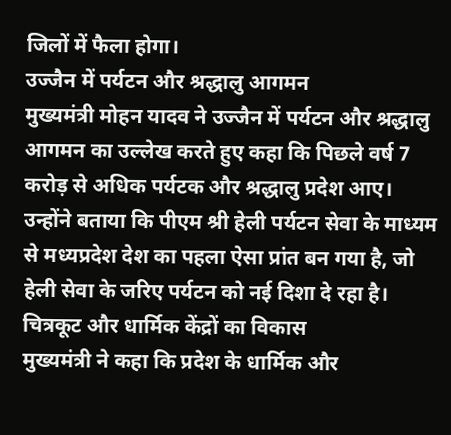जिलों में फैला होगा।
उज्जैन में पर्यटन और श्रद्धालु आगमन
मुख्यमंत्री मोहन यादव ने उज्जैन में पर्यटन और श्रद्धालु आगमन का उल्लेख करते हुए कहा कि पिछले वर्ष 7 करोड़ से अधिक पर्यटक और श्रद्धालु प्रदेश आए। उन्होंने बताया कि पीएम श्री हेली पर्यटन सेवा के माध्यम से मध्यप्रदेश देश का पहला ऐसा प्रांत बन गया है, जो हेली सेवा के जरिए पर्यटन को नई दिशा दे रहा है।
चित्रकूट और धार्मिक केंद्रों का विकास
मुख्यमंत्री ने कहा कि प्रदेश के धार्मिक और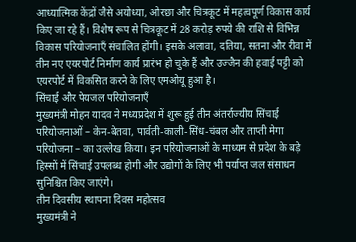आध्यात्मिक केंद्रों जैसे अयोध्या, ओरछा और चित्रकूट में महत्वपूर्ण विकास कार्य किए जा रहे हैं। विशेष रूप से चित्रकूट में 28 करोड़ रुपये की राशि से विभिन्न विकास परियोजनाएँ संचालित होंगी। इसके अलावा, दतिया, सतना और रीवा में तीन नए एयरपोर्ट निर्माण कार्य प्रारंभ हो चुके हैं और उज्जैन की हवाई पट्टी को एयरपोर्ट में विकसित करने के लिए एमओयू हुआ है।
सिंचाई और पेयजल परियोजनाएँ
मुख्यमंत्री मोहन यादव ने मध्यप्रदेश में शुरू हुई तीन अंतर्राज्यीय सिंचाई परियोजनाओं – केन-बेतवा, पार्वती-काली-सिंध-चंबल और ताप्ती मेगा परियोजना – का उल्लेख किया। इन परियोजनाओं के माध्यम से प्रदेश के बड़े हिस्सों में सिंचाई उपलब्ध होगी और उद्योगों के लिए भी पर्याप्त जल संसाधन सुनिश्चित किए जाएंगे।
तीन दिवसीय स्थापना दिवस महोत्सव
मुख्यमंत्री ने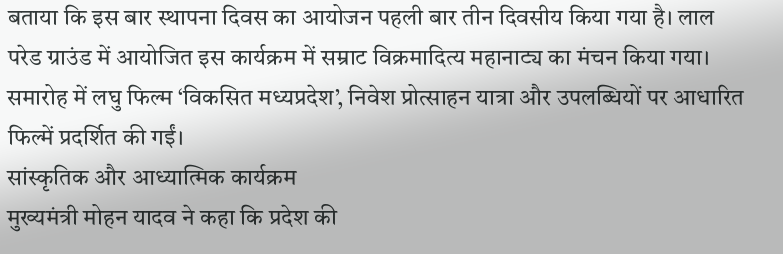बताया कि इस बार स्थापना दिवस का आयोजन पहली बार तीन दिवसीय किया गया है। लाल परेड ग्राउंड में आयोजित इस कार्यक्रम में सम्राट विक्रमादित्य महानाट्य का मंचन किया गया। समारोह में लघु फिल्म ‘विकसित मध्यप्रदेश’, निवेश प्रोत्साहन यात्रा और उपलब्धियों पर आधारित फिल्में प्रदर्शित की गईं।
सांस्कृतिक और आध्यात्मिक कार्यक्रम
मुख्यमंत्री मोहन यादव ने कहा कि प्रदेश की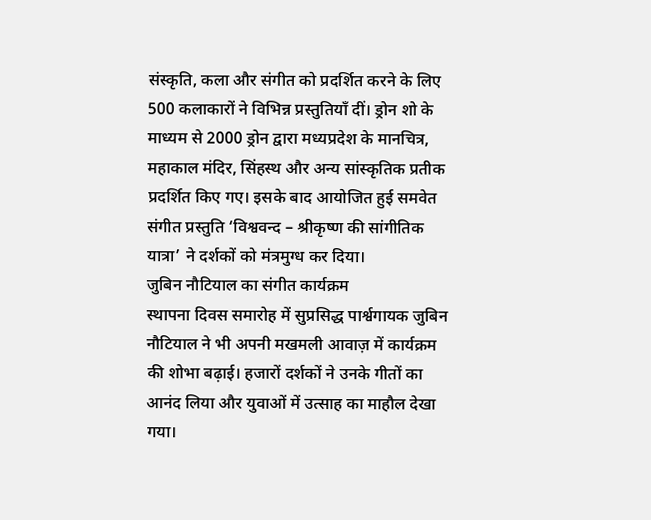संस्कृति, कला और संगीत को प्रदर्शित करने के लिए 500 कलाकारों ने विभिन्न प्रस्तुतियाँ दीं। ड्रोन शो के माध्यम से 2000 ड्रोन द्वारा मध्यप्रदेश के मानचित्र, महाकाल मंदिर, सिंहस्थ और अन्य सांस्कृतिक प्रतीक प्रदर्शित किए गए। इसके बाद आयोजित हुई समवेत संगीत प्रस्तुति ‘विश्ववन्द – श्रीकृष्ण की सांगीतिक यात्रा’ ने दर्शकों को मंत्रमुग्ध कर दिया।
जुबिन नौटियाल का संगीत कार्यक्रम
स्थापना दिवस समारोह में सुप्रसिद्ध पार्श्वगायक जुबिन नौटियाल ने भी अपनी मखमली आवाज़ में कार्यक्रम की शोभा बढ़ाई। हजारों दर्शकों ने उनके गीतों का आनंद लिया और युवाओं में उत्साह का माहौल देखा गया।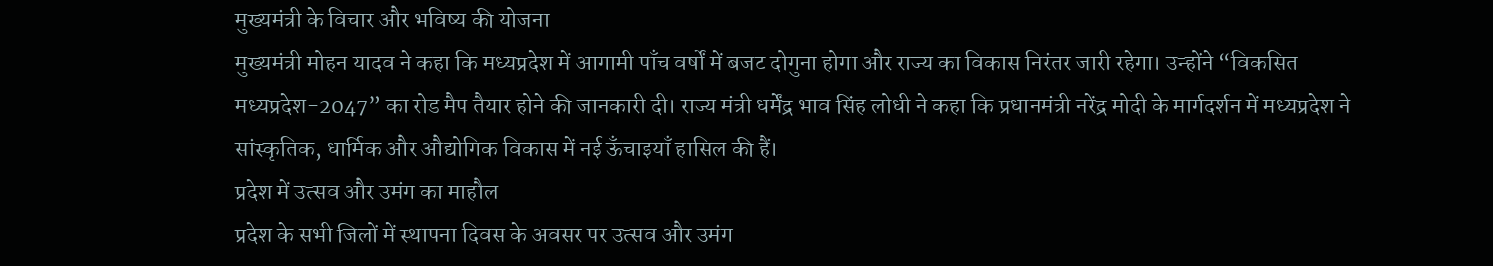मुख्यमंत्री के विचार और भविष्य की योजना
मुख्यमंत्री मोहन यादव ने कहा कि मध्यप्रदेश में आगामी पाँच वर्षों में बजट दोगुना होगा और राज्य का विकास निरंतर जारी रहेगा। उन्होंने “विकसित मध्यप्रदेश-2047” का रोड मैप तैयार होने की जानकारी दी। राज्य मंत्री धर्मेंद्र भाव सिंह लोधी ने कहा कि प्रधानमंत्री नरेंद्र मोदी के मार्गदर्शन में मध्यप्रदेश ने सांस्कृतिक, धार्मिक और औद्योगिक विकास में नई ऊँचाइयाँ हासिल की हैं।
प्रदेश में उत्सव और उमंग का माहौल
प्रदेश के सभी जिलों में स्थापना दिवस के अवसर पर उत्सव और उमंग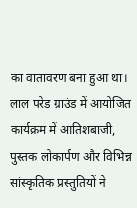का वातावरण बना हुआ था। लाल परेड ग्राउंड में आयोजित कार्यक्रम में आतिशबाजी, पुस्तक लोकार्पण और विभिन्न सांस्कृतिक प्रस्तुतियों ने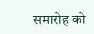समारोह को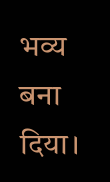भव्य बना दिया।